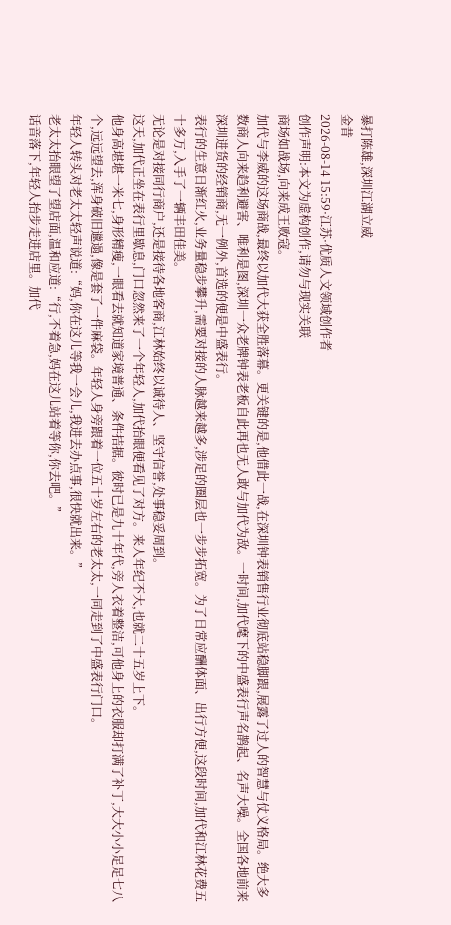暴打陈雄,深圳江湖立威
金昔
2026-08-14 15:59·江苏·优质人文领域创作者
创作声明:本文为虚构创作,请勿与现实关联
商场如战场,向来成王败寇。
加代与李威的这场商战,最终以加代大获全胜落幕。更关键的是,他借此一战,在深圳钟表销售行业彻底站稳脚跟,展露了过人的智慧与仗义格局。绝大多数商人向来趋利避害、唯利是图,深圳一众老牌钟表老板自此再也无人敢与加代为敌。一时间,加代麾下的中盛表行声名鹊起、名声大噪。全国各地前来深圳进货的经销商,无一例外,首选的便是中盛表行。
表行的生意日渐红火,业务量稳步攀升,需要对接的人脉越来越多,涉足的圈层也一步步拓宽。为了日常应酬体面、出行方便,这段时间,加代和江林花费五十多万,入手了一辆丰田佳美。
无论是对接同行商户,还是接待各地客商,江林始终以诚待人、坚守信誉,处事稳妥周到。
这天,加代正坐在表行里歇息,门口忽然来了一个年轻人,加代抬眼便看见了对方。来人年纪不大,也就二十五岁上下。
他身高堪堪一米七,身形精瘦,一眼看去就知道家境普通、条件拮据。彼时已是九十年代,旁人衣着整洁,可他身上的衣服却打满了补丁,大大小小足足七八个,远远望去,浑身破旧邋遢,像是套了一件麻袋。年轻人身旁跟着一位五十岁左右的老太太,一同走到了中盛表行门口。
年轻人转头对老太太轻声说道:“妈,你在这儿等我一会儿,我进去办点事,很快就出来。”
老太太抬眼望了望店面,温和应道:“行,不着急,妈在这儿站着等你,你去吧。”
话音落下,年轻人抬步走进店里。加代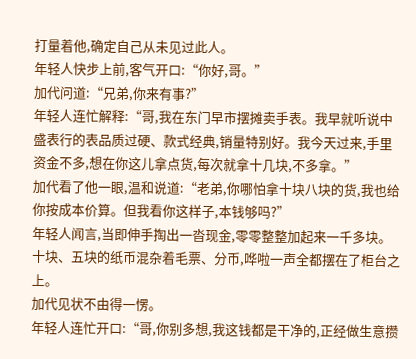打量着他,确定自己从未见过此人。
年轻人快步上前,客气开口:“你好,哥。”
加代问道:“兄弟,你来有事?”
年轻人连忙解释:“哥,我在东门早市摆摊卖手表。我早就听说中盛表行的表品质过硬、款式经典,销量特别好。我今天过来,手里资金不多,想在你这儿拿点货,每次就拿十几块,不多拿。”
加代看了他一眼,温和说道:“老弟,你哪怕拿十块八块的货,我也给你按成本价算。但我看你这样子,本钱够吗?”
年轻人闻言,当即伸手掏出一沓现金,零零整整加起来一千多块。十块、五块的纸币混杂着毛票、分币,哗啦一声全都摆在了柜台之上。
加代见状不由得一愣。
年轻人连忙开口:“哥,你别多想,我这钱都是干净的,正经做生意攒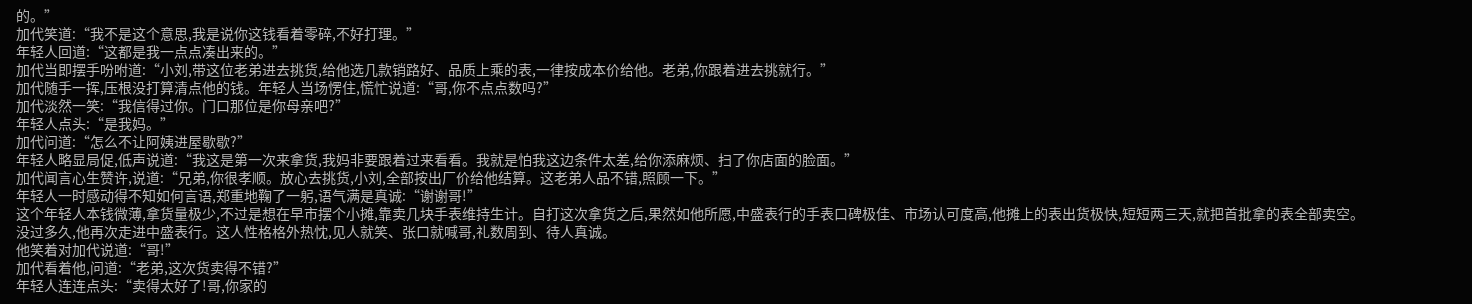的。”
加代笑道:“我不是这个意思,我是说你这钱看着零碎,不好打理。”
年轻人回道:“这都是我一点点凑出来的。”
加代当即摆手吩咐道:“小刘,带这位老弟进去挑货,给他选几款销路好、品质上乘的表,一律按成本价给他。老弟,你跟着进去挑就行。”
加代随手一挥,压根没打算清点他的钱。年轻人当场愣住,慌忙说道:“哥,你不点点数吗?”
加代淡然一笑:“我信得过你。门口那位是你母亲吧?”
年轻人点头:“是我妈。”
加代问道:“怎么不让阿姨进屋歇歇?”
年轻人略显局促,低声说道:“我这是第一次来拿货,我妈非要跟着过来看看。我就是怕我这边条件太差,给你添麻烦、扫了你店面的脸面。”
加代闻言心生赞许,说道:“兄弟,你很孝顺。放心去挑货,小刘,全部按出厂价给他结算。这老弟人品不错,照顾一下。”
年轻人一时感动得不知如何言语,郑重地鞠了一躬,语气满是真诚:“谢谢哥!”
这个年轻人本钱微薄,拿货量极少,不过是想在早市摆个小摊,靠卖几块手表维持生计。自打这次拿货之后,果然如他所愿,中盛表行的手表口碑极佳、市场认可度高,他摊上的表出货极快,短短两三天,就把首批拿的表全部卖空。
没过多久,他再次走进中盛表行。这人性格格外热忱,见人就笑、张口就喊哥,礼数周到、待人真诚。
他笑着对加代说道:“哥!”
加代看着他,问道:“老弟,这次货卖得不错?”
年轻人连连点头:“卖得太好了!哥,你家的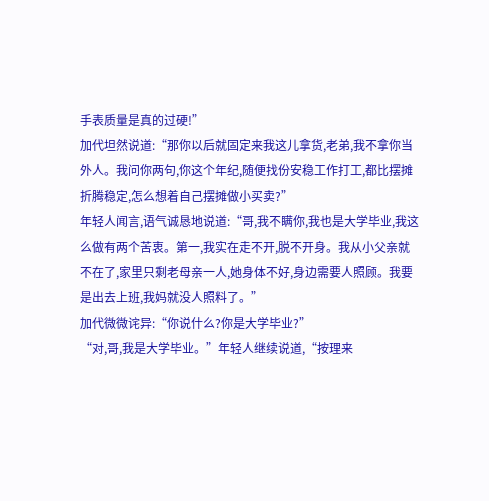手表质量是真的过硬!”
加代坦然说道:“那你以后就固定来我这儿拿货,老弟,我不拿你当外人。我问你两句,你这个年纪,随便找份安稳工作打工,都比摆摊折腾稳定,怎么想着自己摆摊做小买卖?”
年轻人闻言,语气诚恳地说道:“哥,我不瞒你,我也是大学毕业,我这么做有两个苦衷。第一,我实在走不开,脱不开身。我从小父亲就不在了,家里只剩老母亲一人,她身体不好,身边需要人照顾。我要是出去上班,我妈就没人照料了。”
加代微微诧异:“你说什么?你是大学毕业?”
“对,哥,我是大学毕业。”年轻人继续说道,“按理来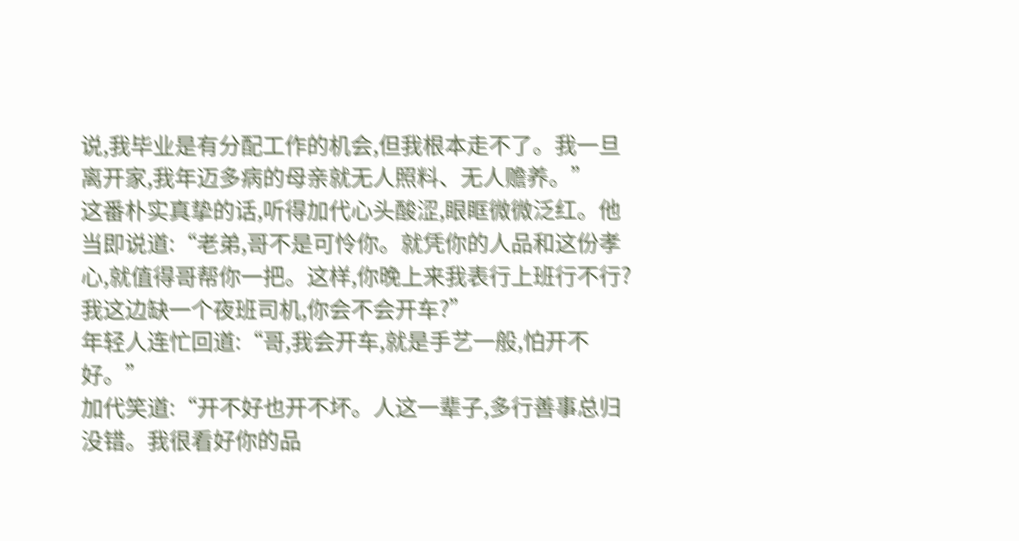说,我毕业是有分配工作的机会,但我根本走不了。我一旦离开家,我年迈多病的母亲就无人照料、无人赡养。”
这番朴实真挚的话,听得加代心头酸涩,眼眶微微泛红。他当即说道:“老弟,哥不是可怜你。就凭你的人品和这份孝心,就值得哥帮你一把。这样,你晚上来我表行上班行不行?我这边缺一个夜班司机,你会不会开车?”
年轻人连忙回道:“哥,我会开车,就是手艺一般,怕开不好。”
加代笑道:“开不好也开不坏。人这一辈子,多行善事总归没错。我很看好你的品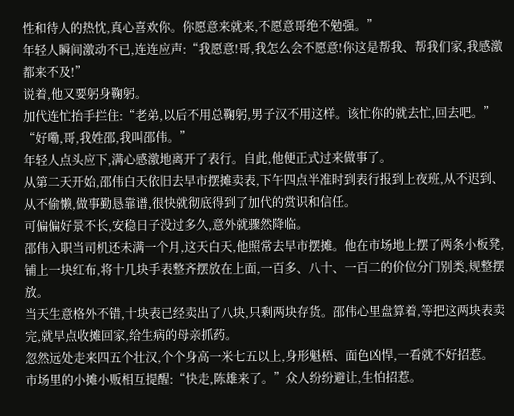性和待人的热忱,真心喜欢你。你愿意来就来,不愿意哥绝不勉强。”
年轻人瞬间激动不已,连连应声:“我愿意!哥,我怎么会不愿意!你这是帮我、帮我们家,我感激都来不及!”
说着,他又要躬身鞠躬。
加代连忙抬手拦住:“老弟,以后不用总鞠躬,男子汉不用这样。该忙你的就去忙,回去吧。”
“好嘞,哥,我姓邵,我叫邵伟。”
年轻人点头应下,满心感激地离开了表行。自此,他便正式过来做事了。
从第二天开始,邵伟白天依旧去早市摆摊卖表,下午四点半准时到表行报到上夜班,从不迟到、从不偷懒,做事勤恳靠谱,很快就彻底得到了加代的赏识和信任。
可偏偏好景不长,安稳日子没过多久,意外就骤然降临。
邵伟入职当司机还未满一个月,这天白天,他照常去早市摆摊。他在市场地上摆了两条小板凳,铺上一块红布,将十几块手表整齐摆放在上面,一百多、八十、一百二的价位分门别类,规整摆放。
当天生意格外不错,十块表已经卖出了八块,只剩两块存货。邵伟心里盘算着,等把这两块表卖完,就早点收摊回家,给生病的母亲抓药。
忽然远处走来四五个壮汉,个个身高一米七五以上,身形魁梧、面色凶悍,一看就不好招惹。
市场里的小摊小贩相互提醒:“快走,陈雄来了。”众人纷纷避让,生怕招惹。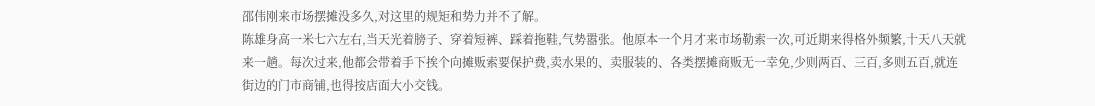邵伟刚来市场摆摊没多久,对这里的规矩和势力并不了解。
陈雄身高一米七六左右,当天光着膀子、穿着短裤、踩着拖鞋,气势嚣张。他原本一个月才来市场勒索一次,可近期来得格外频繁,十天八天就来一趟。每次过来,他都会带着手下挨个向摊贩索要保护费,卖水果的、卖服装的、各类摆摊商贩无一幸免,少则两百、三百,多则五百,就连街边的门市商铺,也得按店面大小交钱。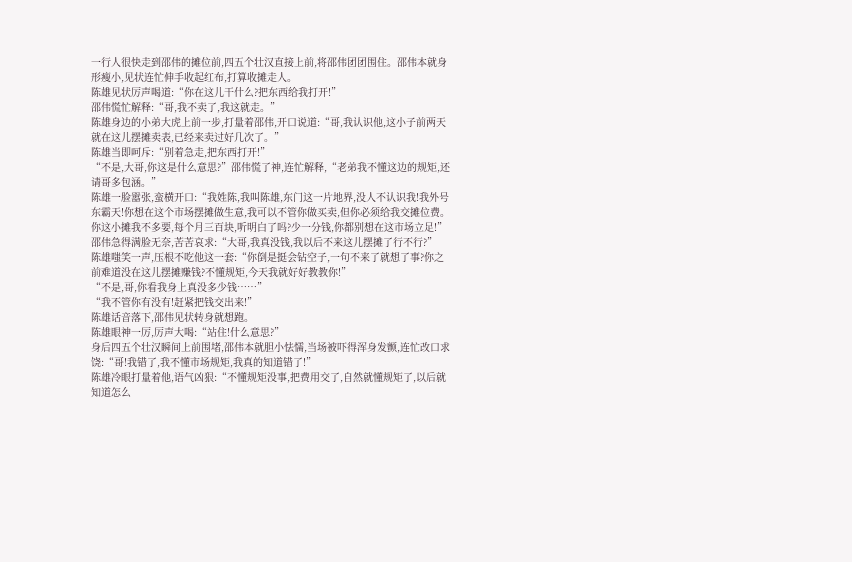一行人很快走到邵伟的摊位前,四五个壮汉直接上前,将邵伟团团围住。邵伟本就身形瘦小,见状连忙伸手收起红布,打算收摊走人。
陈雄见状厉声喝道:“你在这儿干什么?把东西给我打开!”
邵伟慌忙解释:“哥,我不卖了,我这就走。”
陈雄身边的小弟大虎上前一步,打量着邵伟,开口说道:“哥,我认识他,这小子前两天就在这儿摆摊卖表,已经来卖过好几次了。”
陈雄当即呵斥:“别着急走,把东西打开!”
“不是,大哥,你这是什么意思?”邵伟慌了神,连忙解释,“老弟我不懂这边的规矩,还请哥多包涵。”
陈雄一脸嚣张,蛮横开口:“我姓陈,我叫陈雄,东门这一片地界,没人不认识我!我外号东霸天!你想在这个市场摆摊做生意,我可以不管你做买卖,但你必须给我交摊位费。你这小摊我不多要,每个月三百块,听明白了吗?少一分钱,你都别想在这市场立足!”
邵伟急得满脸无奈,苦苦哀求:“大哥,我真没钱,我以后不来这儿摆摊了行不行?”
陈雄嗤笑一声,压根不吃他这一套:“你倒是挺会钻空子,一句不来了就想了事?你之前难道没在这儿摆摊赚钱?不懂规矩,今天我就好好教教你!”
“不是,哥,你看我身上真没多少钱……”
“我不管你有没有!赶紧把钱交出来!”
陈雄话音落下,邵伟见状转身就想跑。
陈雄眼神一厉,厉声大喝:“站住!什么意思?”
身后四五个壮汉瞬间上前围堵,邵伟本就胆小怯懦,当场被吓得浑身发颤,连忙改口求饶:“哥!我错了,我不懂市场规矩,我真的知道错了!”
陈雄冷眼打量着他,语气凶狠:“不懂规矩没事,把费用交了,自然就懂规矩了,以后就知道怎么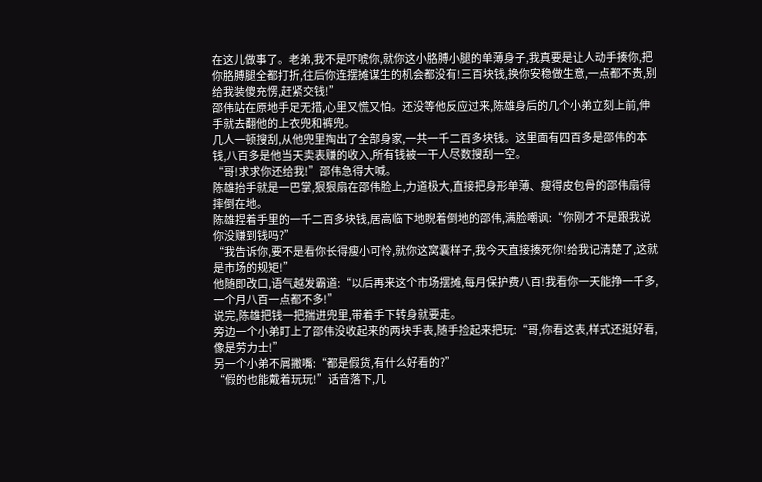在这儿做事了。老弟,我不是吓唬你,就你这小胳膊小腿的单薄身子,我真要是让人动手揍你,把你胳膊腿全都打折,往后你连摆摊谋生的机会都没有!三百块钱,换你安稳做生意,一点都不贵,别给我装傻充愣,赶紧交钱!”
邵伟站在原地手足无措,心里又慌又怕。还没等他反应过来,陈雄身后的几个小弟立刻上前,伸手就去翻他的上衣兜和裤兜。
几人一顿搜刮,从他兜里掏出了全部身家,一共一千二百多块钱。这里面有四百多是邵伟的本钱,八百多是他当天卖表赚的收入,所有钱被一干人尽数搜刮一空。
“哥!求求你还给我!”邵伟急得大喊。
陈雄抬手就是一巴掌,狠狠扇在邵伟脸上,力道极大,直接把身形单薄、瘦得皮包骨的邵伟扇得摔倒在地。
陈雄捏着手里的一千二百多块钱,居高临下地睨着倒地的邵伟,满脸嘲讽:“你刚才不是跟我说你没赚到钱吗?”
“我告诉你,要不是看你长得瘦小可怜,就你这窝囊样子,我今天直接揍死你!给我记清楚了,这就是市场的规矩!”
他随即改口,语气越发霸道:“以后再来这个市场摆摊,每月保护费八百!我看你一天能挣一千多,一个月八百一点都不多!”
说完,陈雄把钱一把揣进兜里,带着手下转身就要走。
旁边一个小弟盯上了邵伟没收起来的两块手表,随手捡起来把玩:“哥,你看这表,样式还挺好看,像是劳力士!”
另一个小弟不屑撇嘴:“都是假货,有什么好看的?”
“假的也能戴着玩玩!”话音落下,几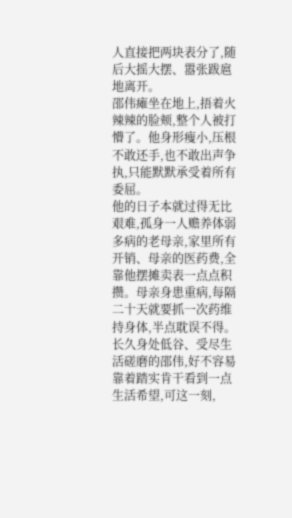人直接把两块表分了,随后大摇大摆、嚣张跋扈地离开。
邵伟瘫坐在地上,捂着火辣辣的脸颊,整个人被打懵了。他身形瘦小,压根不敢还手,也不敢出声争执,只能默默承受着所有委屈。
他的日子本就过得无比艰难,孤身一人赡养体弱多病的老母亲,家里所有开销、母亲的医药费,全靠他摆摊卖表一点点积攒。母亲身患重病,每隔二十天就要抓一次药维持身体,半点耽误不得。
长久身处低谷、受尽生活磋磨的邵伟,好不容易靠着踏实肯干看到一点生活希望,可这一刻,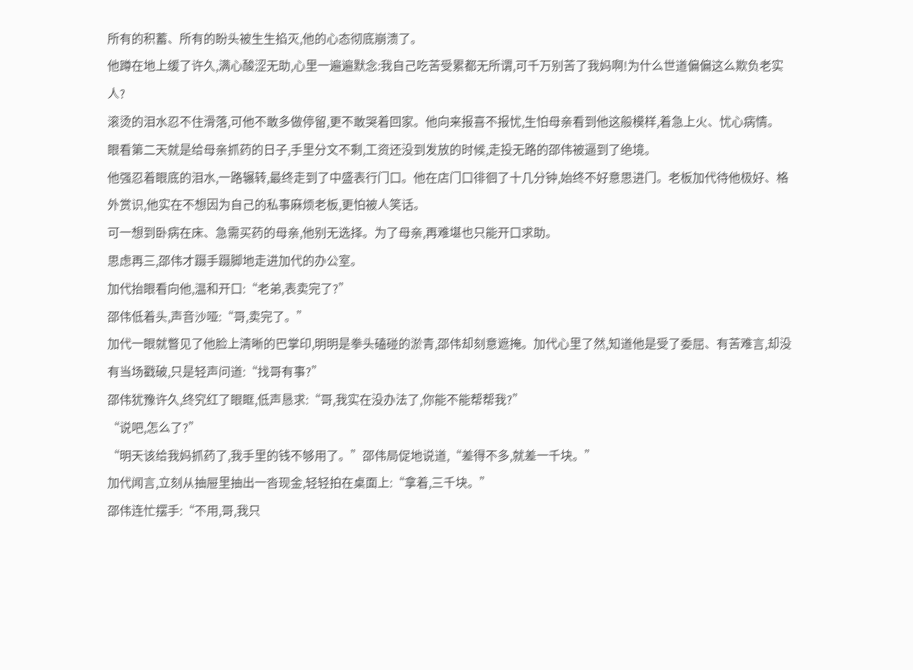所有的积蓄、所有的盼头被生生掐灭,他的心态彻底崩溃了。
他蹲在地上缓了许久,满心酸涩无助,心里一遍遍默念:我自己吃苦受累都无所谓,可千万别苦了我妈啊!为什么世道偏偏这么欺负老实人?
滚烫的泪水忍不住滑落,可他不敢多做停留,更不敢哭着回家。他向来报喜不报忧,生怕母亲看到他这般模样,着急上火、忧心病情。
眼看第二天就是给母亲抓药的日子,手里分文不剩,工资还没到发放的时候,走投无路的邵伟被逼到了绝境。
他强忍着眼底的泪水,一路辗转,最终走到了中盛表行门口。他在店门口徘徊了十几分钟,始终不好意思进门。老板加代待他极好、格外赏识,他实在不想因为自己的私事麻烦老板,更怕被人笑话。
可一想到卧病在床、急需买药的母亲,他别无选择。为了母亲,再难堪也只能开口求助。
思虑再三,邵伟才蹑手蹑脚地走进加代的办公室。
加代抬眼看向他,温和开口:“老弟,表卖完了?”
邵伟低着头,声音沙哑:“哥,卖完了。”
加代一眼就瞥见了他脸上清晰的巴掌印,明明是拳头磕碰的淤青,邵伟却刻意遮掩。加代心里了然,知道他是受了委屈、有苦难言,却没有当场戳破,只是轻声问道:“找哥有事?”
邵伟犹豫许久,终究红了眼眶,低声恳求:“哥,我实在没办法了,你能不能帮帮我?”
“说吧,怎么了?”
“明天该给我妈抓药了,我手里的钱不够用了。”邵伟局促地说道,“差得不多,就差一千块。”
加代闻言,立刻从抽屉里抽出一沓现金,轻轻拍在桌面上:“拿着,三千块。”
邵伟连忙摆手:“不用,哥,我只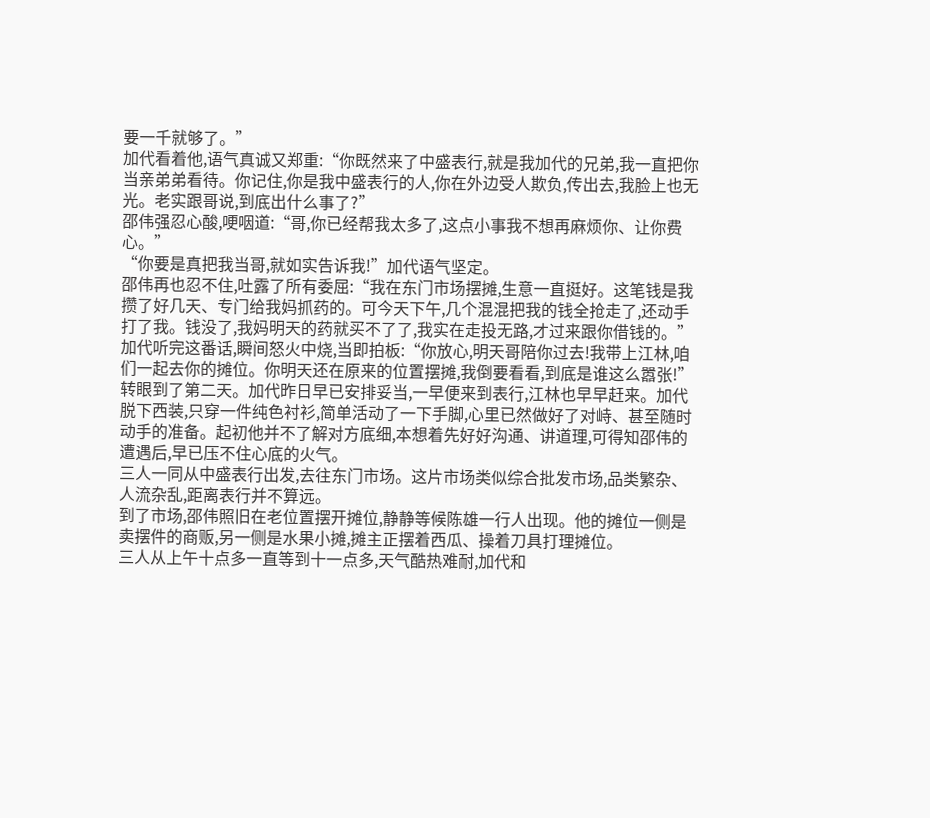要一千就够了。”
加代看着他,语气真诚又郑重:“你既然来了中盛表行,就是我加代的兄弟,我一直把你当亲弟弟看待。你记住,你是我中盛表行的人,你在外边受人欺负,传出去,我脸上也无光。老实跟哥说,到底出什么事了?”
邵伟强忍心酸,哽咽道:“哥,你已经帮我太多了,这点小事我不想再麻烦你、让你费心。”
“你要是真把我当哥,就如实告诉我!”加代语气坚定。
邵伟再也忍不住,吐露了所有委屈:“我在东门市场摆摊,生意一直挺好。这笔钱是我攒了好几天、专门给我妈抓药的。可今天下午,几个混混把我的钱全抢走了,还动手打了我。钱没了,我妈明天的药就买不了了,我实在走投无路,才过来跟你借钱的。”
加代听完这番话,瞬间怒火中烧,当即拍板:“你放心,明天哥陪你过去!我带上江林,咱们一起去你的摊位。你明天还在原来的位置摆摊,我倒要看看,到底是谁这么嚣张!”
转眼到了第二天。加代昨日早已安排妥当,一早便来到表行,江林也早早赶来。加代脱下西装,只穿一件纯色衬衫,简单活动了一下手脚,心里已然做好了对峙、甚至随时动手的准备。起初他并不了解对方底细,本想着先好好沟通、讲道理,可得知邵伟的遭遇后,早已压不住心底的火气。
三人一同从中盛表行出发,去往东门市场。这片市场类似综合批发市场,品类繁杂、人流杂乱,距离表行并不算远。
到了市场,邵伟照旧在老位置摆开摊位,静静等候陈雄一行人出现。他的摊位一侧是卖摆件的商贩,另一侧是水果小摊,摊主正摆着西瓜、操着刀具打理摊位。
三人从上午十点多一直等到十一点多,天气酷热难耐,加代和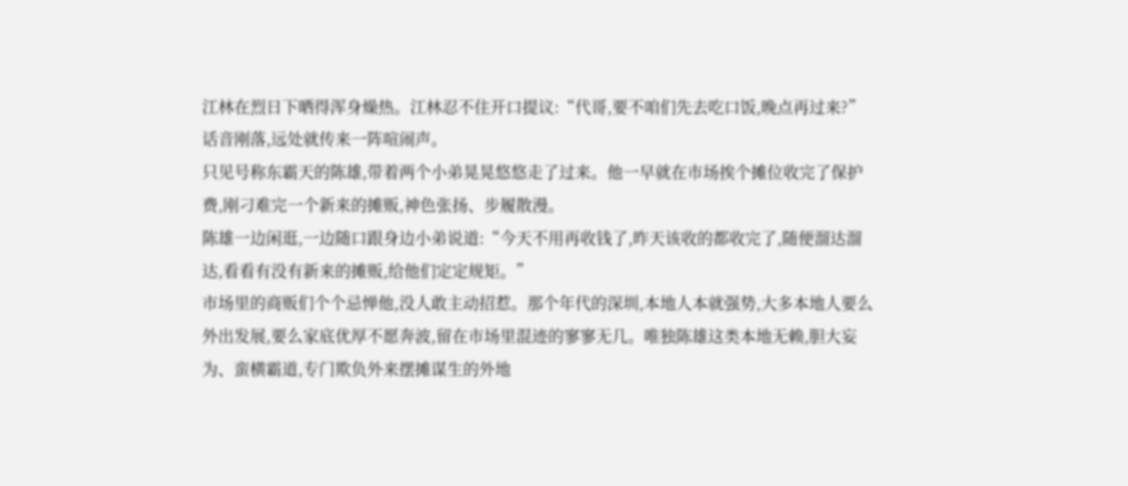江林在烈日下晒得浑身燥热。江林忍不住开口提议:“代哥,要不咱们先去吃口饭,晚点再过来?”
话音刚落,远处就传来一阵喧闹声。
只见号称东霸天的陈雄,带着两个小弟晃晃悠悠走了过来。他一早就在市场挨个摊位收完了保护费,刚刁难完一个新来的摊贩,神色张扬、步履散漫。
陈雄一边闲逛,一边随口跟身边小弟说道:“今天不用再收钱了,昨天该收的都收完了,随便溜达溜达,看看有没有新来的摊贩,给他们定定规矩。”
市场里的商贩们个个忌惮他,没人敢主动招惹。那个年代的深圳,本地人本就强势,大多本地人要么外出发展,要么家底优厚不愿奔波,留在市场里混迹的寥寥无几。唯独陈雄这类本地无赖,胆大妄为、蛮横霸道,专门欺负外来摆摊谋生的外地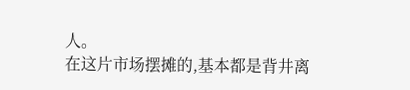人。
在这片市场摆摊的,基本都是背井离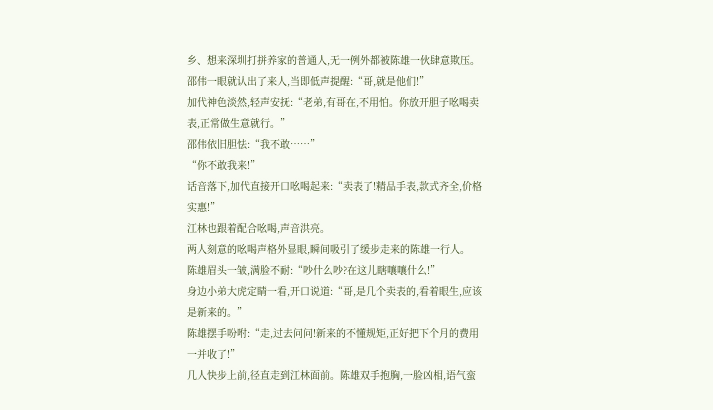乡、想来深圳打拼养家的普通人,无一例外都被陈雄一伙肆意欺压。
邵伟一眼就认出了来人,当即低声提醒:“哥,就是他们!”
加代神色淡然,轻声安抚:“老弟,有哥在,不用怕。你放开胆子吆喝卖表,正常做生意就行。”
邵伟依旧胆怯:“我不敢……”
“你不敢我来!”
话音落下,加代直接开口吆喝起来:“卖表了!精品手表,款式齐全,价格实惠!”
江林也跟着配合吆喝,声音洪亮。
两人刻意的吆喝声格外显眼,瞬间吸引了缓步走来的陈雄一行人。
陈雄眉头一皱,满脸不耐:“吵什么吵?在这儿瞎嚷嚷什么!”
身边小弟大虎定睛一看,开口说道:“哥,是几个卖表的,看着眼生,应该是新来的。”
陈雄摆手吩咐:“走,过去问问!新来的不懂规矩,正好把下个月的费用一并收了!”
几人快步上前,径直走到江林面前。陈雄双手抱胸,一脸凶相,语气蛮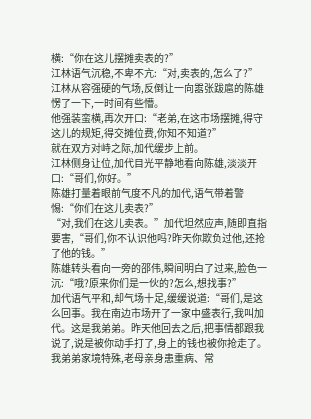横:“你在这儿摆摊卖表的?”
江林语气沉稳,不卑不亢:“对,卖表的,怎么了?”
江林从容强硬的气场,反倒让一向嚣张跋扈的陈雄愣了一下,一时间有些懵。
他强装蛮横,再次开口:“老弟,在这市场摆摊,得守这儿的规矩,得交摊位费,你知不知道?”
就在双方对峙之际,加代缓步上前。
江林侧身让位,加代目光平静地看向陈雄,淡淡开口:“哥们,你好。”
陈雄打量着眼前气度不凡的加代,语气带着警惕:“你们在这儿卖表?”
“对,我们在这儿卖表。”加代坦然应声,随即直指要害,“哥们,你不认识他吗?昨天你欺负过他,还抢了他的钱。”
陈雄转头看向一旁的邵伟,瞬间明白了过来,脸色一沉:“哦?原来你们是一伙的?怎么,想找事?”
加代语气平和,却气场十足,缓缓说道:“哥们,是这么回事。我在南边市场开了一家中盛表行,我叫加代。这是我弟弟。昨天他回去之后,把事情都跟我说了,说是被你动手打了,身上的钱也被你抢走了。我弟弟家境特殊,老母亲身患重病、常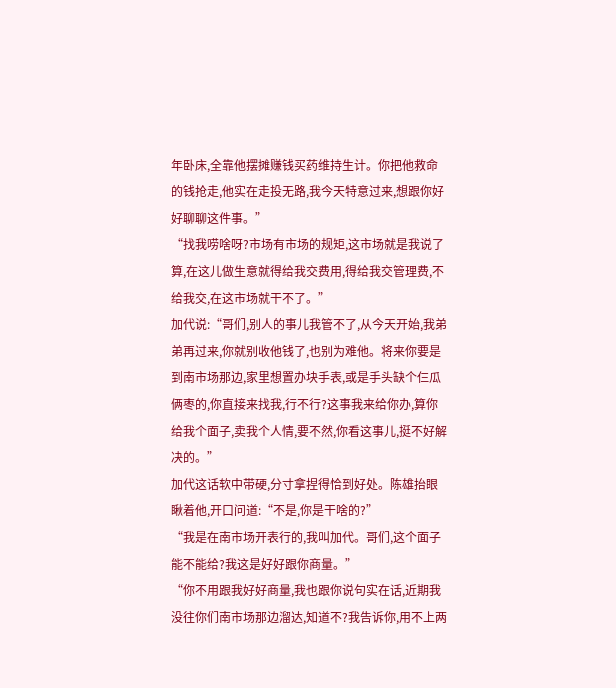年卧床,全靠他摆摊赚钱买药维持生计。你把他救命的钱抢走,他实在走投无路,我今天特意过来,想跟你好好聊聊这件事。”
“找我唠啥呀?市场有市场的规矩,这市场就是我说了算,在这儿做生意就得给我交费用,得给我交管理费,不给我交,在这市场就干不了。”
加代说:“哥们,别人的事儿我管不了,从今天开始,我弟弟再过来,你就别收他钱了,也别为难他。将来你要是到南市场那边,家里想置办块手表,或是手头缺个仨瓜俩枣的,你直接来找我,行不行?这事我来给你办,算你给我个面子,卖我个人情,要不然,你看这事儿,挺不好解决的。”
加代这话软中带硬,分寸拿捏得恰到好处。陈雄抬眼瞅着他,开口问道:“不是,你是干啥的?”
“我是在南市场开表行的,我叫加代。哥们,这个面子能不能给?我这是好好跟你商量。”
“你不用跟我好好商量,我也跟你说句实在话,近期我没往你们南市场那边溜达,知道不?我告诉你,用不上两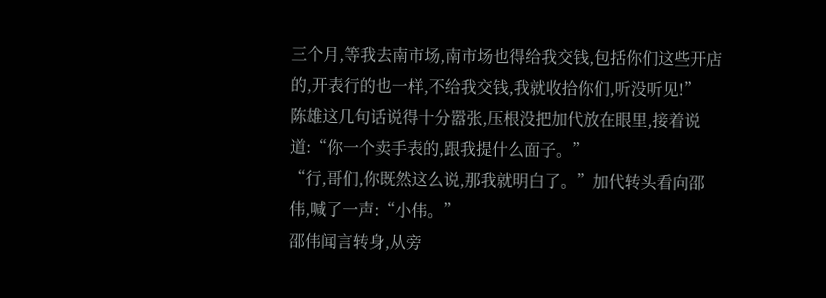三个月,等我去南市场,南市场也得给我交钱,包括你们这些开店的,开表行的也一样,不给我交钱,我就收拾你们,听没听见!”
陈雄这几句话说得十分嚣张,压根没把加代放在眼里,接着说道:“你一个卖手表的,跟我提什么面子。”
“行,哥们,你既然这么说,那我就明白了。”加代转头看向邵伟,喊了一声:“小伟。”
邵伟闻言转身,从旁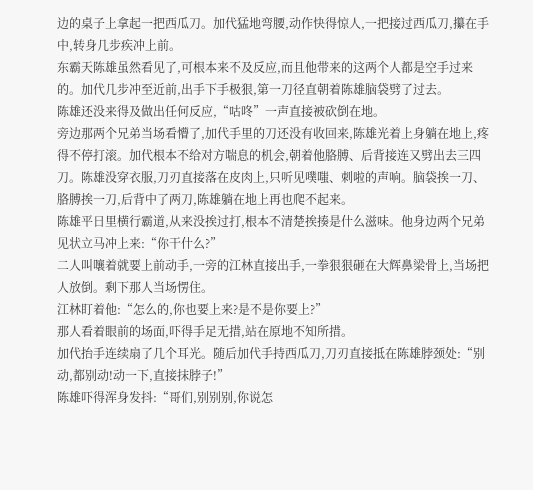边的桌子上拿起一把西瓜刀。加代猛地弯腰,动作快得惊人,一把接过西瓜刀,攥在手中,转身几步疾冲上前。
东霸天陈雄虽然看见了,可根本来不及反应,而且他带来的这两个人都是空手过来的。加代几步冲至近前,出手下手极狠,第一刀径直朝着陈雄脑袋劈了过去。
陈雄还没来得及做出任何反应,“咕咚”一声直接被砍倒在地。
旁边那两个兄弟当场看懵了,加代手里的刀还没有收回来,陈雄光着上身躺在地上,疼得不停打滚。加代根本不给对方喘息的机会,朝着他胳膊、后背接连又劈出去三四刀。陈雄没穿衣服,刀刃直接落在皮肉上,只听见噗嗤、刺啦的声响。脑袋挨一刀、胳膊挨一刀,后背中了两刀,陈雄躺在地上再也爬不起来。
陈雄平日里横行霸道,从来没挨过打,根本不清楚挨揍是什么滋味。他身边两个兄弟见状立马冲上来:“你干什么?”
二人叫嚷着就要上前动手,一旁的江林直接出手,一拳狠狠砸在大辉鼻梁骨上,当场把人放倒。剩下那人当场愣住。
江林盯着他:“怎么的,你也要上来?是不是你要上?”
那人看着眼前的场面,吓得手足无措,站在原地不知所措。
加代抬手连续扇了几个耳光。随后加代手持西瓜刀,刀刃直接抵在陈雄脖颈处:“别动,都别动!动一下,直接抹脖子!”
陈雄吓得浑身发抖:“哥们,别别别,你说怎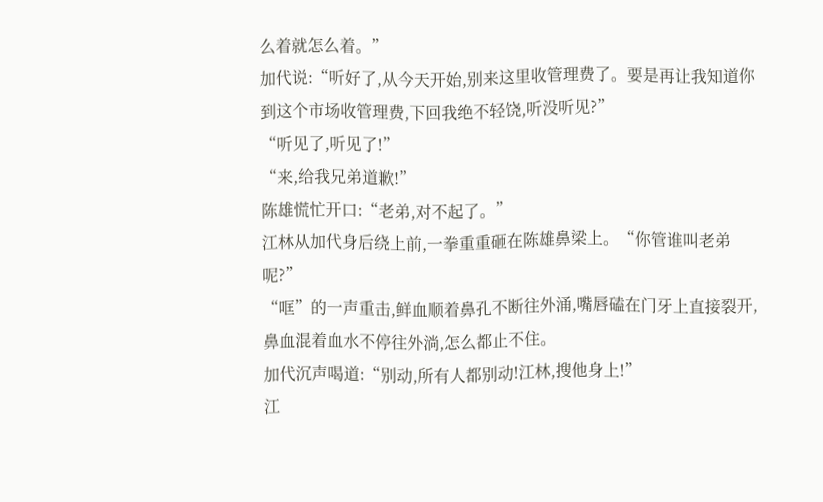么着就怎么着。”
加代说:“听好了,从今天开始,别来这里收管理费了。要是再让我知道你到这个市场收管理费,下回我绝不轻饶,听没听见?”
“听见了,听见了!”
“来,给我兄弟道歉!”
陈雄慌忙开口:“老弟,对不起了。”
江林从加代身后绕上前,一拳重重砸在陈雄鼻梁上。“你管谁叫老弟呢?”
“哐”的一声重击,鲜血顺着鼻孔不断往外涌,嘴唇磕在门牙上直接裂开,鼻血混着血水不停往外淌,怎么都止不住。
加代沉声喝道:“别动,所有人都别动!江林,搜他身上!”
江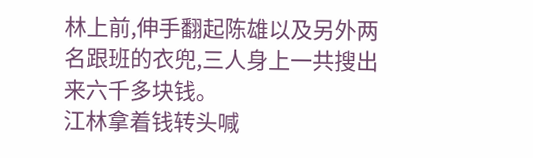林上前,伸手翻起陈雄以及另外两名跟班的衣兜,三人身上一共搜出来六千多块钱。
江林拿着钱转头喊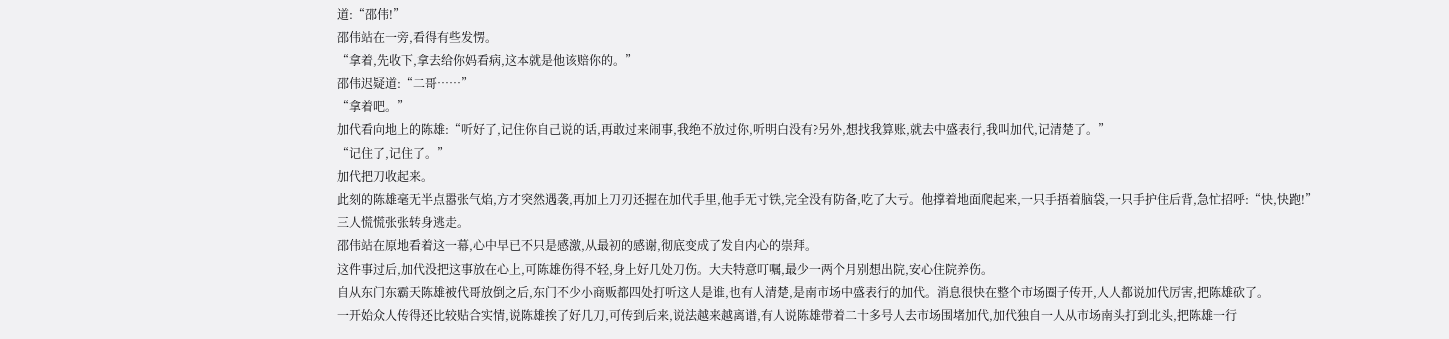道:“邵伟!”
邵伟站在一旁,看得有些发愣。
“拿着,先收下,拿去给你妈看病,这本就是他该赔你的。”
邵伟迟疑道:“二哥……”
“拿着吧。”
加代看向地上的陈雄:“听好了,记住你自己说的话,再敢过来闹事,我绝不放过你,听明白没有?另外,想找我算账,就去中盛表行,我叫加代,记清楚了。”
“记住了,记住了。”
加代把刀收起来。
此刻的陈雄毫无半点嚣张气焰,方才突然遇袭,再加上刀刃还握在加代手里,他手无寸铁,完全没有防备,吃了大亏。他撑着地面爬起来,一只手捂着脑袋,一只手护住后背,急忙招呼:“快,快跑!”
三人慌慌张张转身逃走。
邵伟站在原地看着这一幕,心中早已不只是感激,从最初的感谢,彻底变成了发自内心的崇拜。
这件事过后,加代没把这事放在心上,可陈雄伤得不轻,身上好几处刀伤。大夫特意叮嘱,最少一两个月别想出院,安心住院养伤。
自从东门东霸天陈雄被代哥放倒之后,东门不少小商贩都四处打听这人是谁,也有人清楚,是南市场中盛表行的加代。消息很快在整个市场圈子传开,人人都说加代厉害,把陈雄砍了。
一开始众人传得还比较贴合实情,说陈雄挨了好几刀,可传到后来,说法越来越离谱,有人说陈雄带着二十多号人去市场围堵加代,加代独自一人从市场南头打到北头,把陈雄一行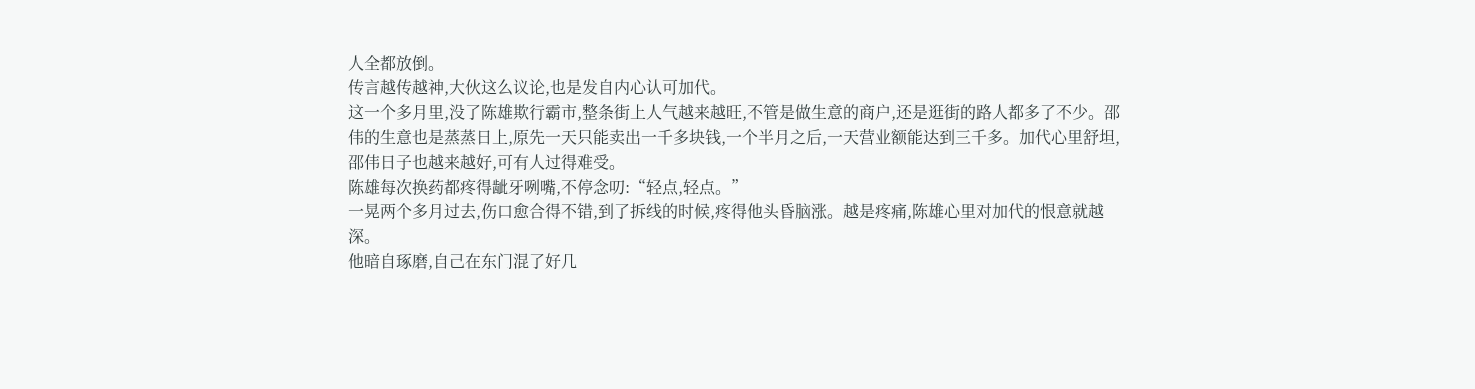人全都放倒。
传言越传越神,大伙这么议论,也是发自内心认可加代。
这一个多月里,没了陈雄欺行霸市,整条街上人气越来越旺,不管是做生意的商户,还是逛街的路人都多了不少。邵伟的生意也是蒸蒸日上,原先一天只能卖出一千多块钱,一个半月之后,一天营业额能达到三千多。加代心里舒坦,邵伟日子也越来越好,可有人过得难受。
陈雄每次换药都疼得龇牙咧嘴,不停念叨:“轻点,轻点。”
一晃两个多月过去,伤口愈合得不错,到了拆线的时候,疼得他头昏脑涨。越是疼痛,陈雄心里对加代的恨意就越深。
他暗自琢磨,自己在东门混了好几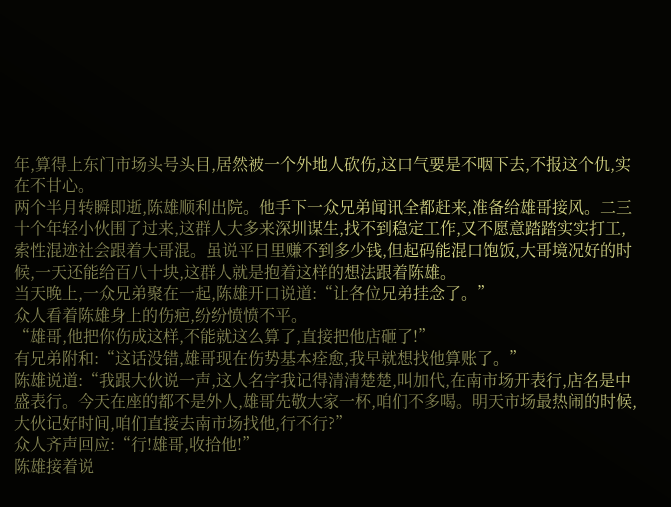年,算得上东门市场头号头目,居然被一个外地人砍伤,这口气要是不咽下去,不报这个仇,实在不甘心。
两个半月转瞬即逝,陈雄顺利出院。他手下一众兄弟闻讯全都赶来,准备给雄哥接风。二三十个年轻小伙围了过来,这群人大多来深圳谋生,找不到稳定工作,又不愿意踏踏实实打工,索性混迹社会跟着大哥混。虽说平日里赚不到多少钱,但起码能混口饱饭,大哥境况好的时候,一天还能给百八十块,这群人就是抱着这样的想法跟着陈雄。
当天晚上,一众兄弟聚在一起,陈雄开口说道:“让各位兄弟挂念了。”
众人看着陈雄身上的伤疤,纷纷愤愤不平。
“雄哥,他把你伤成这样,不能就这么算了,直接把他店砸了!”
有兄弟附和:“这话没错,雄哥现在伤势基本痊愈,我早就想找他算账了。”
陈雄说道:“我跟大伙说一声,这人名字我记得清清楚楚,叫加代,在南市场开表行,店名是中盛表行。今天在座的都不是外人,雄哥先敬大家一杯,咱们不多喝。明天市场最热闹的时候,大伙记好时间,咱们直接去南市场找他,行不行?”
众人齐声回应:“行!雄哥,收拾他!”
陈雄接着说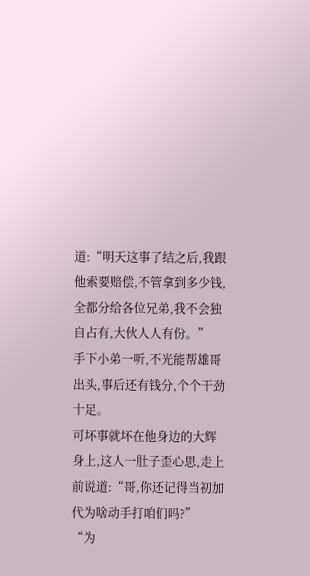道:“明天这事了结之后,我跟他索要赔偿,不管拿到多少钱,全都分给各位兄弟,我不会独自占有,大伙人人有份。”
手下小弟一听,不光能帮雄哥出头,事后还有钱分,个个干劲十足。
可坏事就坏在他身边的大辉身上,这人一肚子歪心思,走上前说道:“哥,你还记得当初加代为啥动手打咱们吗?”
“为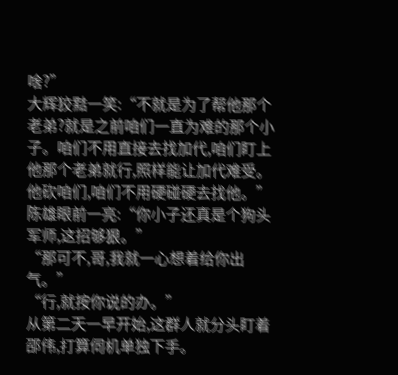啥?”
大辉狡黠一笑:“不就是为了帮他那个老弟?就是之前咱们一直为难的那个小子。咱们不用直接去找加代,咱们盯上他那个老弟就行,照样能让加代难受。他砍咱们,咱们不用硬碰硬去找他。”
陈雄眼前一亮:“你小子还真是个狗头军师,这招够狠。”
“那可不,哥,我就一心想着给你出气。”
“行,就按你说的办。”
从第二天一早开始,这群人就分头盯着邵伟,打算伺机单独下手。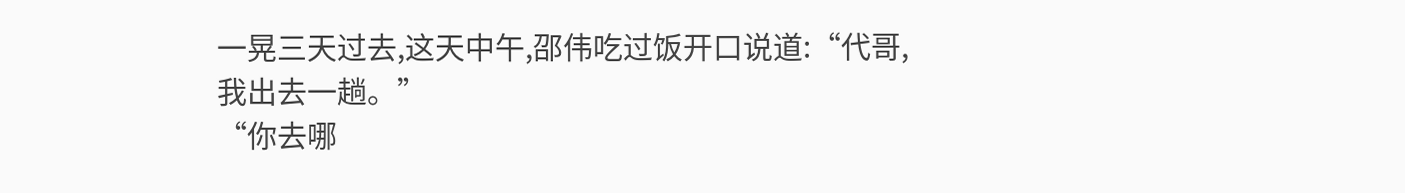一晃三天过去,这天中午,邵伟吃过饭开口说道:“代哥,我出去一趟。”
“你去哪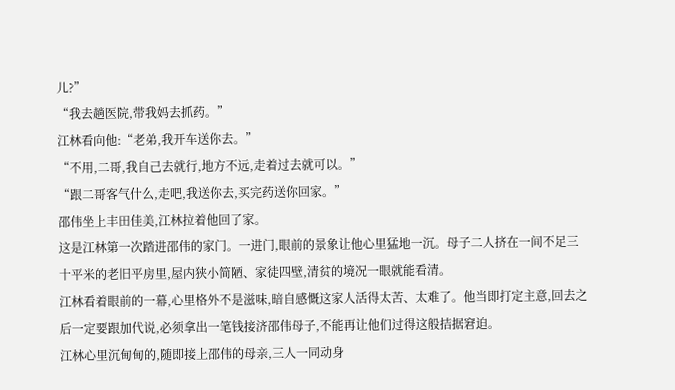儿?”
“我去趟医院,带我妈去抓药。”
江林看向他:“老弟,我开车送你去。”
“不用,二哥,我自己去就行,地方不远,走着过去就可以。”
“跟二哥客气什么,走吧,我送你去,买完药送你回家。”
邵伟坐上丰田佳美,江林拉着他回了家。
这是江林第一次踏进邵伟的家门。一进门,眼前的景象让他心里猛地一沉。母子二人挤在一间不足三十平米的老旧平房里,屋内狭小简陋、家徒四壁,清贫的境况一眼就能看清。
江林看着眼前的一幕,心里格外不是滋味,暗自感慨这家人活得太苦、太难了。他当即打定主意,回去之后一定要跟加代说,必须拿出一笔钱接济邵伟母子,不能再让他们过得这般拮据窘迫。
江林心里沉甸甸的,随即接上邵伟的母亲,三人一同动身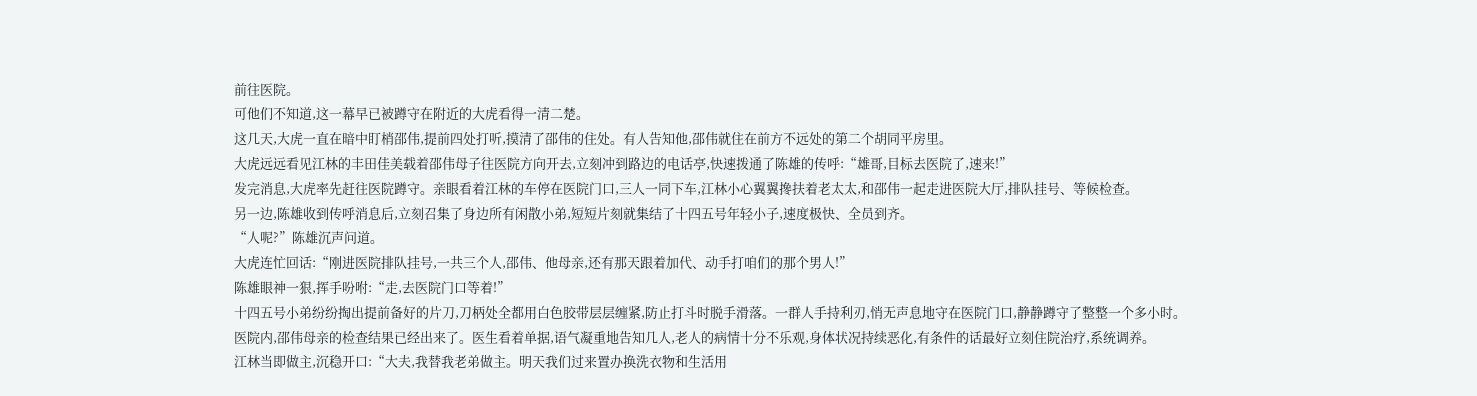前往医院。
可他们不知道,这一幕早已被蹲守在附近的大虎看得一清二楚。
这几天,大虎一直在暗中盯梢邵伟,提前四处打听,摸清了邵伟的住处。有人告知他,邵伟就住在前方不远处的第二个胡同平房里。
大虎远远看见江林的丰田佳美载着邵伟母子往医院方向开去,立刻冲到路边的电话亭,快速拨通了陈雄的传呼:“雄哥,目标去医院了,速来!”
发完消息,大虎率先赶往医院蹲守。亲眼看着江林的车停在医院门口,三人一同下车,江林小心翼翼搀扶着老太太,和邵伟一起走进医院大厅,排队挂号、等候检查。
另一边,陈雄收到传呼消息后,立刻召集了身边所有闲散小弟,短短片刻就集结了十四五号年轻小子,速度极快、全员到齐。
“人呢?”陈雄沉声问道。
大虎连忙回话:“刚进医院排队挂号,一共三个人,邵伟、他母亲,还有那天跟着加代、动手打咱们的那个男人!”
陈雄眼神一狠,挥手吩咐:“走,去医院门口等着!”
十四五号小弟纷纷掏出提前备好的片刀,刀柄处全都用白色胶带层层缠紧,防止打斗时脱手滑落。一群人手持利刃,悄无声息地守在医院门口,静静蹲守了整整一个多小时。
医院内,邵伟母亲的检查结果已经出来了。医生看着单据,语气凝重地告知几人,老人的病情十分不乐观,身体状况持续恶化,有条件的话最好立刻住院治疗,系统调养。
江林当即做主,沉稳开口:“大夫,我替我老弟做主。明天我们过来置办换洗衣物和生活用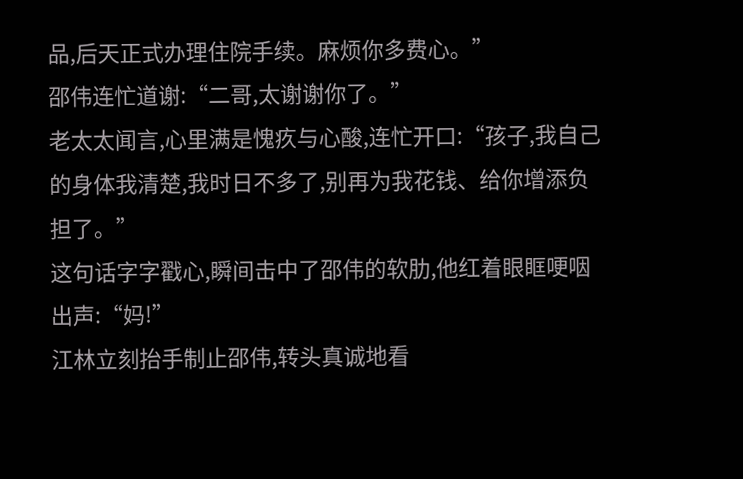品,后天正式办理住院手续。麻烦你多费心。”
邵伟连忙道谢:“二哥,太谢谢你了。”
老太太闻言,心里满是愧疚与心酸,连忙开口:“孩子,我自己的身体我清楚,我时日不多了,别再为我花钱、给你增添负担了。”
这句话字字戳心,瞬间击中了邵伟的软肋,他红着眼眶哽咽出声:“妈!”
江林立刻抬手制止邵伟,转头真诚地看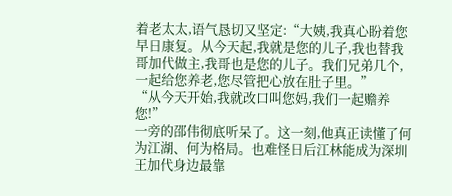着老太太,语气恳切又坚定:“大姨,我真心盼着您早日康复。从今天起,我就是您的儿子,我也替我哥加代做主,我哥也是您的儿子。我们兄弟几个,一起给您养老,您尽管把心放在肚子里。”
“从今天开始,我就改口叫您妈,我们一起赡养您!”
一旁的邵伟彻底听呆了。这一刻,他真正读懂了何为江湖、何为格局。也难怪日后江林能成为深圳王加代身边最靠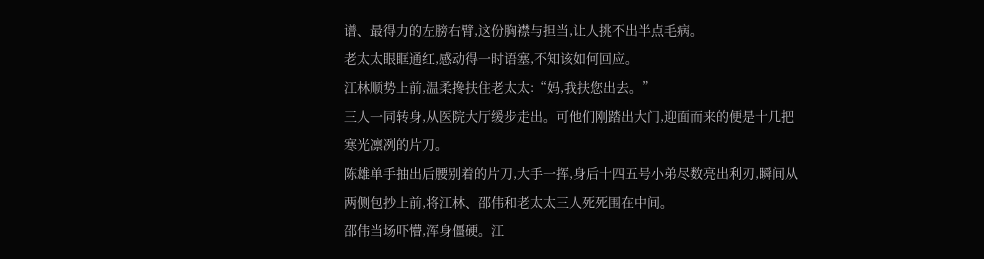谱、最得力的左膀右臂,这份胸襟与担当,让人挑不出半点毛病。
老太太眼眶通红,感动得一时语塞,不知该如何回应。
江林顺势上前,温柔搀扶住老太太:“妈,我扶您出去。”
三人一同转身,从医院大厅缓步走出。可他们刚踏出大门,迎面而来的便是十几把寒光凛冽的片刀。
陈雄单手抽出后腰别着的片刀,大手一挥,身后十四五号小弟尽数亮出利刃,瞬间从两侧包抄上前,将江林、邵伟和老太太三人死死围在中间。
邵伟当场吓懵,浑身僵硬。江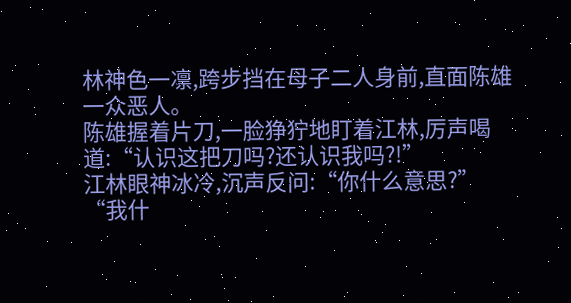林神色一凛,跨步挡在母子二人身前,直面陈雄一众恶人。
陈雄握着片刀,一脸狰狞地盯着江林,厉声喝道:“认识这把刀吗?还认识我吗?!”
江林眼神冰冷,沉声反问:“你什么意思?”
“我什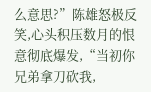么意思?”陈雄怒极反笑,心头积压数月的恨意彻底爆发,“当初你兄弟拿刀砍我,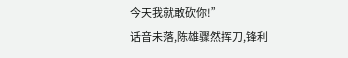今天我就敢砍你!”
话音未落,陈雄骤然挥刀,锋利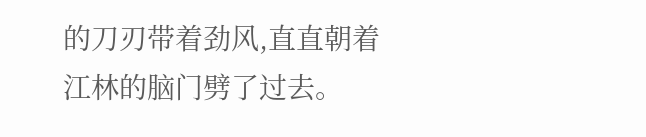的刀刃带着劲风,直直朝着江林的脑门劈了过去。